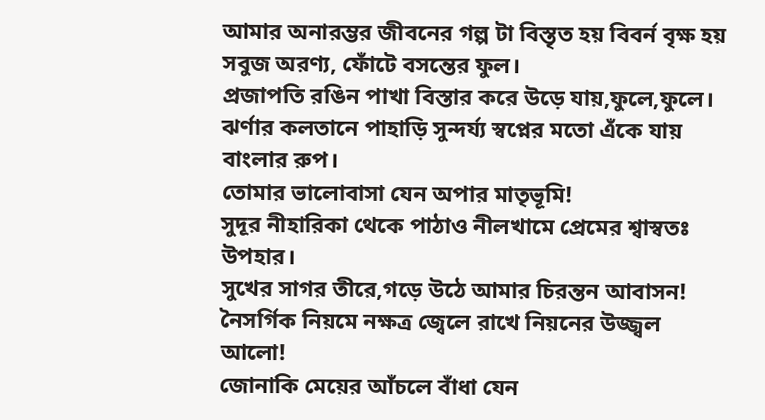আমার অনারম্ভর জীবনের গল্প টা বিস্তৃত হয় বিবর্ন বৃক্ষ হয় সবুজ অরণ্য, ফোঁটে বসন্তের ফুল।
প্রজাপতি রঙিন পাখা বিস্তার করে উড়ে যায়,ফুলে,ফুলে।
ঝর্ণার কলতানে পাহাড়ি সুন্দর্য্য স্বপ্নের মতো এঁকে যায় বাংলার রুপ।
তোমার ভালোবাসা যেন অপার মাতৃভূমি!
সুদূর নীহারিকা থেকে পাঠাও নীলখামে প্রেমের শ্বাস্বতঃ উপহার।
সুখের সাগর তীরে,গড়ে উঠে আমার চিরন্তন আবাসন!
নৈসর্গিক নিয়মে নক্ষত্র জ্বেলে রাখে নিয়নের উজ্জ্বল আলো!
জোনাকি মেয়ের আঁচলে বাঁধা যেন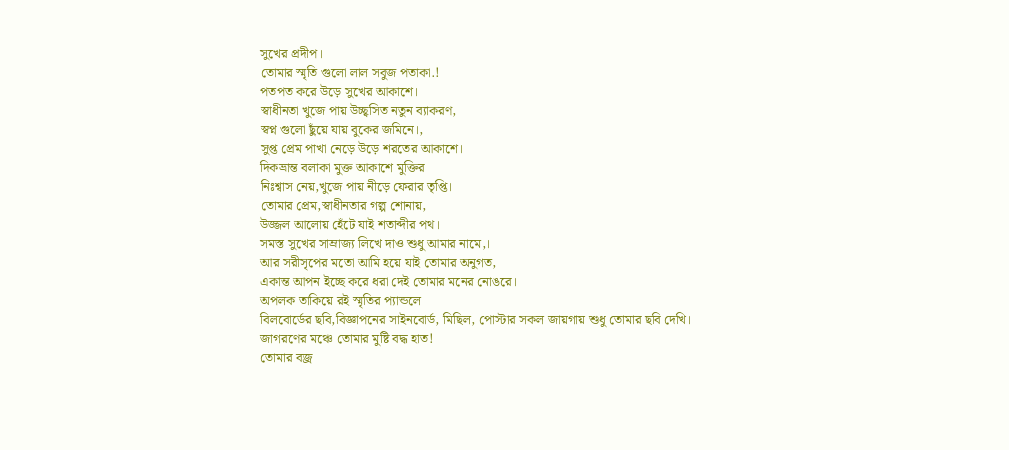সুখের প্রদীপ।
তোমার স্মৃতি গুলো লাল সবুজ পতাকা.!
পতপত করে উড়ে সুখের আকাশে।
স্বাধীনতা খুজে পায় উচ্ছ্বসিত নতুন ব্যাকরণ,
স্বপ্ন গুলো ছুঁয়ে যায় বুকের জমিনে।,
সুপ্ত প্রেম পাখা নেড়ে উড়ে শরতের আকাশে।
দিকভ্রান্ত বলাকা মুক্ত আকাশে মুক্তির
নিঃশ্বাস নেয়,খুজে পায় নীড়ে ফেরার তৃপ্তি।
তোমার প্রেম,স্বাধীনতার গল্প শোনায়,
উজ্জল আলোয় হেঁটে যাই শতাব্দীর পথ।
সমস্ত সুখের সাম্রাজ্য লিখে দাও শুধু আমার নামে,।
আর সরীসৃপের মতো আমি হয়ে যাই তোমার অনুগত,
একান্ত আপন ইচ্ছে করে ধরা দেই তোমার মনের নোঙরে।
অপলক তাকিয়ে রই স্মৃতির প্যান্ডলে
বিলবোর্ডের ছবি,বিজ্ঞাপনের সাইনবোর্ড, মিছিল, পোস্টার সকল জায়গায় শুধু তোমার ছবি দেখি।
জাগরণের মঞ্চে তোমার মুষ্টি বদ্ধ হাত!
তোমার বজ্র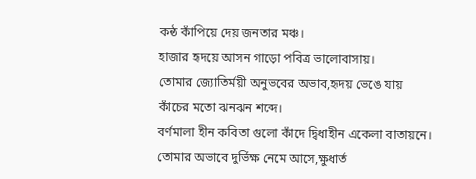কন্ঠ কাঁপিয়ে দেয় জনতার মঞ্চ।
হাজার হৃদয়ে আসন গাড়ো পবিত্র ভালোবাসায়।
তোমার জ্যোতির্ময়ী অনুভবের অভাব,হৃদয় ভেঙে যায়
কাঁচের মতো ঝনঝন শব্দে।
বর্ণমালা হীন কবিতা গুলো কাঁদে দ্বিধাহীন একেলা বাতায়নে।
তোমার অভাবে দুর্ভিক্ষ নেমে আসে,ক্ষুধার্ত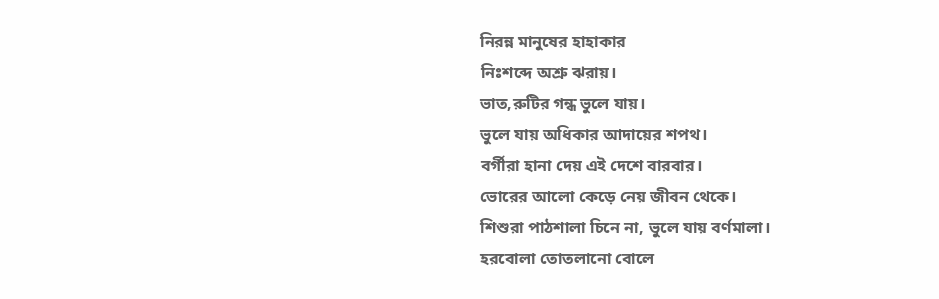নিরন্ন মানুষের হাহাকার
নিঃশব্দে অশ্রু ঝরায়।
ভাত,রুটির গন্ধ ভুলে যায়।
ভুলে যায় অধিকার আদায়ের শপথ।
বর্গীরা হানা দেয় এই দেশে বারবার।
ভোরের আলো কেড়ে নেয় জীবন থেকে।
শিশুরা পাঠশালা চিনে না, ভুলে যায় বর্ণমালা।
হরবোলা তোতলানো বোলে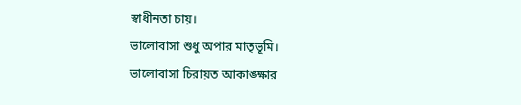স্বাধীনতা চায়।
ভালোবাসা শুধু অপার মাতৃভূমি।
ভালোবাসা চিরায়ত আকাঙ্ক্ষার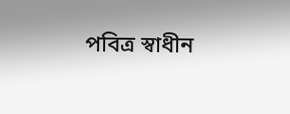পবিত্র স্বাধীন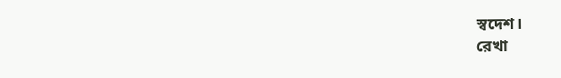স্বদেশ।
রেখা